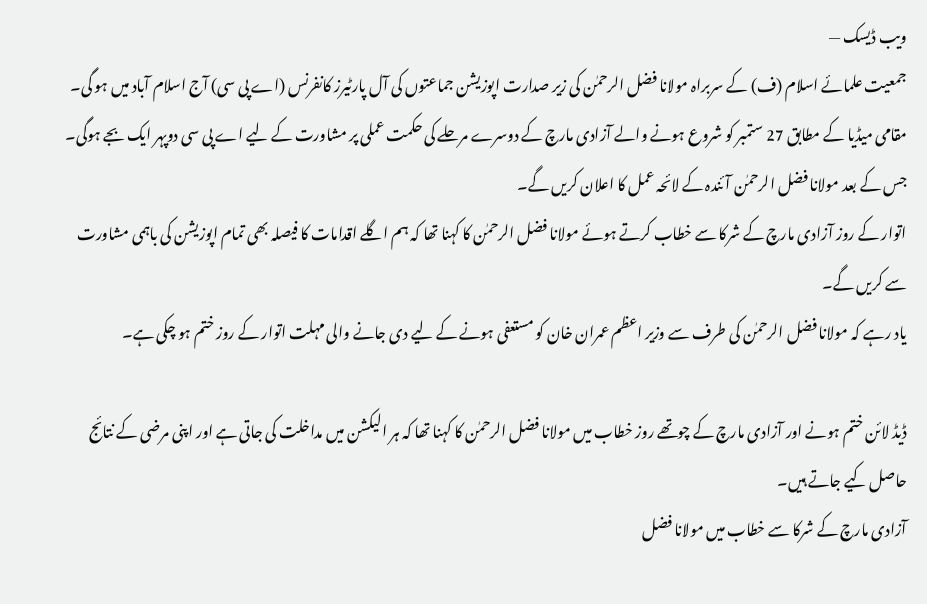ویب ڈیسک —
جمعیت علمائے اسلام (ف) کے سربراہ مولانا فضل الرحمٰن کی زیر صدارت اپوزیشن جماعتوں کی آل پارٹیرز کانفرنس (اے پی سی) آج اسلام آباد میں ہو گی۔
مقامی میڈیا کے مطابق 27 ستمبر کو شروع ہونے والے آزادی مارچ کے دوسرے مرحلے کی حکمت عملی پر مشاورت کے لیے اے پی سی دوپہر ایک بجے ہوگی۔ جس کے بعد مولانا فضل الرحمٰن آئندہ کے لائحہ عمل کا اعلان کریں گے۔
اتوار کے روز آزادی مارچ کے شرکا سے خطاب کرتے ہوئے مولانا فضل الرحمٰن کا کہنا تھا کہ ہم اگلے اقدامات کا فیصلہ بھی تمام اپوزیشن کی باہمی مشاورت سے کریں گے۔
یاد رہے کہ مولانا فضل الرحمٰن کی طرف سے وزیر اعظم عمران خان کو مستعفی ہونے کے لیے دی جانے والی مہلت اتوار کے روز ختم ہو چکی ہے۔

ڈیڈ لائن ختم ہونے اور آزادی مارچ کے چوتھے روز خطاب میں مولانا فضل الرحمٰن کا کہنا تھا کہ ہر الیکشن میں مداخلت کی جاتی ہے اور اپنی مرضی کے نتائج حاصل کیے جاتے ہیں۔
آزادی مارچ کے شرکا سے خطاب میں مولانا فضل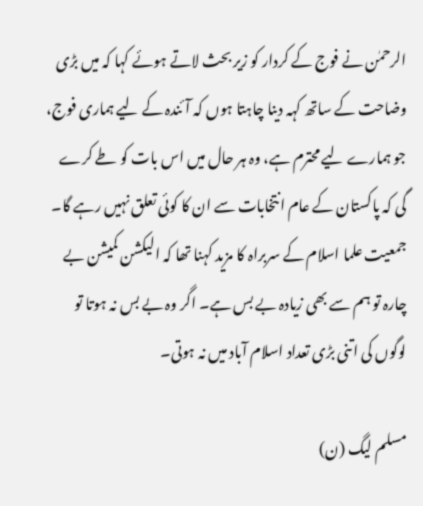الرحمٰن نے فوج کے کردار کو زیر بحث لاتے ہوئے کہا کہ میں بڑی وضاحت کے ساتھ کہہ دینا چاہتا ہوں کہ آئندہ کے لیے ہماری فوج، جو ہمارے لیے محترم ہے، وہ ہر حال میں اس بات کو طے کرے گی کہ پاکستان کے عام انتخابات سے ان کا کوئی تعلق نہیں رہے گا۔
جمعیت علما اسلام کے سربراہ کا مزید کہنا تھا کہ الیکشن کمیشن بے چارہ تو ہم سے بھی زیادہ بے بس ہے۔ اگر وہ بے بس نہ ہوتا تو لوگوں کی اتنی بڑی تعداد اسلام آباد میں نہ ہوتی۔

مسلم لیگ (ن)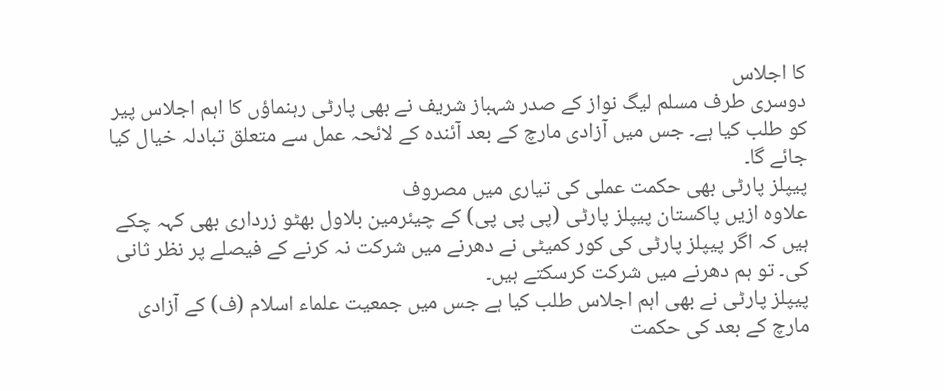کا اجلاس
دوسری طرف مسلم لیگ نواز کے صدر شہباز شریف نے بھی پارٹی رہنماؤں کا اہم اجلاس پیر کو طلب کیا ہے۔ جس میں آزادی مارچ کے بعد آئندہ کے لائحہ عمل سے متعلق تبادلہ خیال کیا جائے گا۔
پیپلز پارٹی بھی حکمت عملی کی تیاری میں مصروف
علاوہ ازیں پاکستان پیپلز پارٹی (پی پی پی) کے چیئرمین بلاول بھٹو زرداری بھی کہہ چکے ہیں کہ اگر پیپلز پارٹی کی کور کمیٹی نے دھرنے میں شرکت نہ کرنے کے فیصلے پر نظر ثانی کی۔ تو ہم دھرنے میں شرکت کرسکتے ہیں۔
پیپلز پارٹی نے بھی اہم اجلاس طلب کیا ہے جس میں جمعیت علماء اسلام (ف) کے آزادی مارچ کے بعد کی حکمت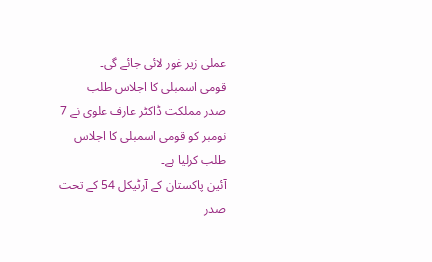عملی زیر غور لائی جائے گی۔
قومی اسمبلی کا اجلاس طلب
صدر مملکت ڈاکٹر عارف علوی نے 7 نومبر کو قومی اسمبلی کا اجلاس طلب کرلیا ہے۔
آئین پاکستان کے آرٹیکل 54 کے تحت صدر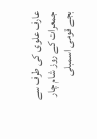عارف علوی کی طرف سے جمعرات کے روز شام چار بجے قومی اسمبلی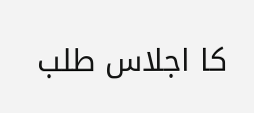کا اجلاس طلب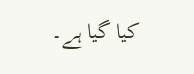کیا گیا ہے۔